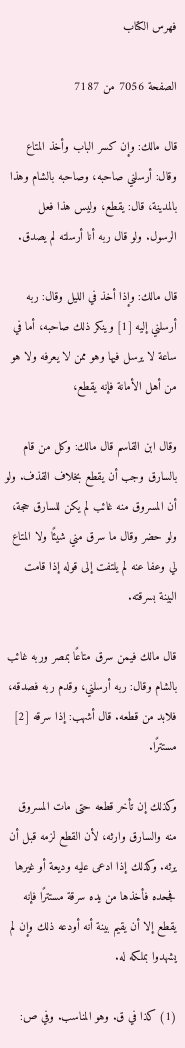فهرس الكتاب

الصفحة 7056 من 7187

قال مالك: وإن كسر الباب وأخذ المتاع وقال: أرسلني صاحبه، وصاحبه بالشام وهذا بالمدينة، قال: يقطع، وليس هذا فعل الرسول. ولو قال ربه أنا أرسلته لم يصدق.

قال مالك: وإذا أخذ في الليل وقال: ربه أرسلني إليه [1] وينكر ذلك صاحبه، أما في ساعة لا يرسل فيها وهو ممن لا يعرفه ولا هو من أهل الأمانة فإنه يقطع،

وقال ابن القاسم قال مالك: وكل من قام بالسارق وجب أن يقطع بخلاف القذف. ولو أن المسروق منه غائب لم يكن للسارق حجة، ولو حضر وقال ما سرق مني شيئًا ولا المتاع لي وعفا عنه لم يلتفت إلى قوله إذا قامت البينة بسرقته.

قال مالك فيمن سرق متاعًا بمصر وربه غائب بالشام وقال: ربه أرسلني، وقدم ربه فصدقه، فلابد من قطعه. قال أشهب: إذا سرقه [2] مستترًا.

وكذلك إن تأخر قطعه حتى مات المسروق منه والسارق وارثه، لأن القطع لزمه قبل أن يرثه. وكذلك إذا ادعى عليه وديعة أو غيرها فجحده فأخذها من يده سرقة مستترًا فإنه يقطع إلا أن يقيم بينة أنه أودعه ذلك وإن لم يشهدوا بملكه له.

(1) كذا في ق. وهو المناسب. وفي ص: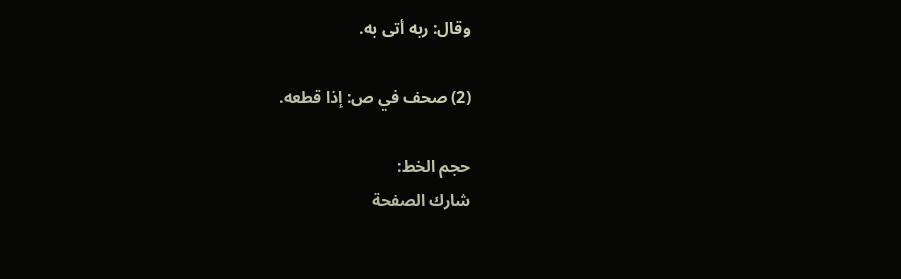وقال: ربه أتى به.

(2) صحف في ص: إذا قطعه.

حجم الخط:
شارك الصفحة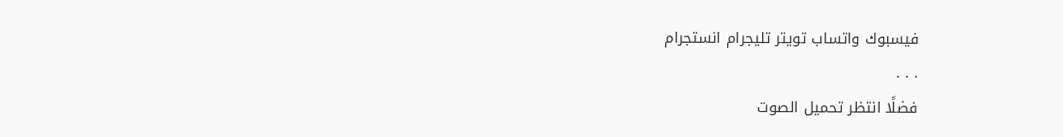فيسبوك واتساب تويتر تليجرام انستجرام
. . .
فضلًا انتظر تحميل الصوت